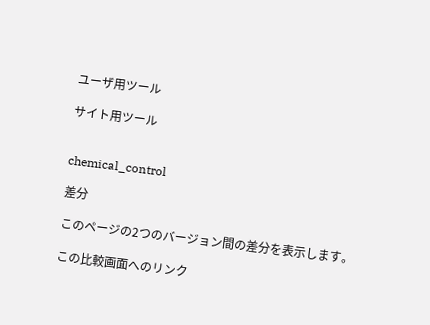ユーザ用ツール

サイト用ツール


chemical_control

差分

このページの2つのバージョン間の差分を表示します。

この比較画面へのリンク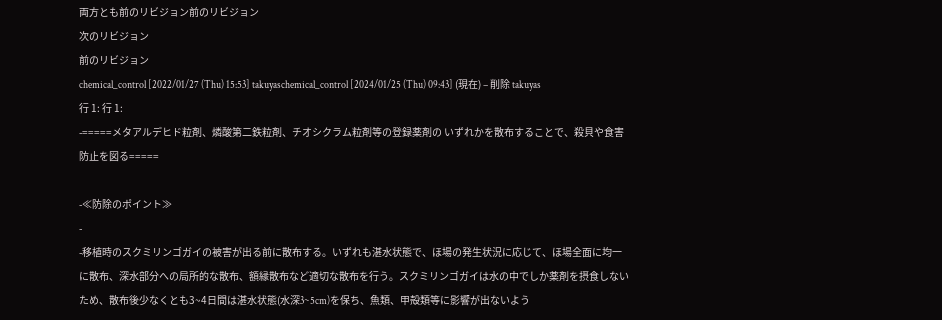両方とも前のリビジョン前のリビジョン
次のリビジョン
前のリビジョン
chemical_control [2022/01/27 (Thu) 15:53] takuyaschemical_control [2024/01/25 (Thu) 09:43] (現在) – 削除 takuyas
行 1: 行 1:
-=====メタアルデヒド粒剤、燐酸第二鉄粒剤、チオシクラム粒剤等の登録薬剤の いずれかを散布することで、殺貝や食害防止を図る=====

-≪防除のポイント≫
-
-移植時のスクミリンゴガイの被害が出る前に散布する。いずれも湛水状態で、ほ場の発生状況に応じて、ほ場全面に均一に散布、深水部分への局所的な散布、額縁散布など適切な散布を行う。スクミリンゴガイは水の中でしか薬剤を摂食しないため、散布後少なくとも3~4日間は湛水状態(水深3~5cm)を保ち、魚類、甲殻類等に影響が出ないよう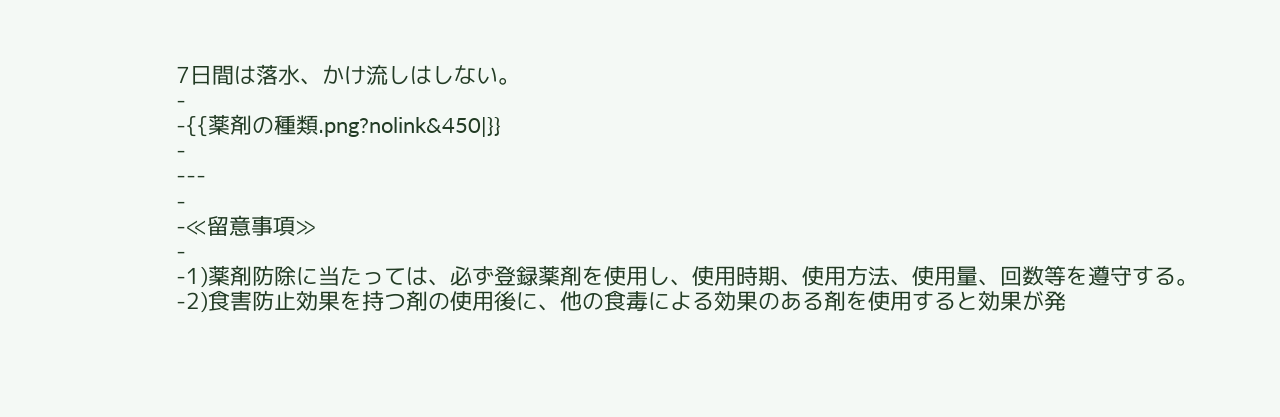7日間は落水、かけ流しはしない。
-
-{{薬剤の種類.png?nolink&450|}}
-
---
-
-≪留意事項≫
-
-1)薬剤防除に当たっては、必ず登録薬剤を使用し、使用時期、使用方法、使用量、回数等を遵守する。
-2)食害防止効果を持つ剤の使用後に、他の食毒による効果のある剤を使用すると効果が発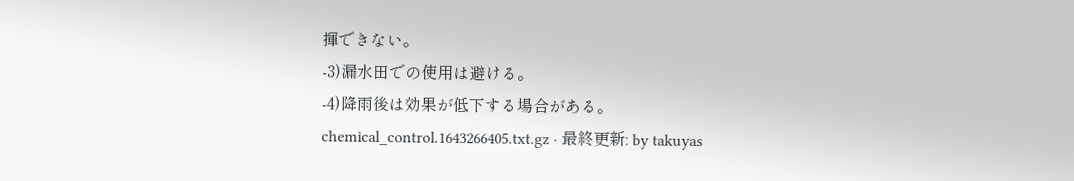揮できない。
-3)漏水田での使用は避ける。
-4)降雨後は効果が低下する場合がある。
chemical_control.1643266405.txt.gz · 最終更新: by takuyas